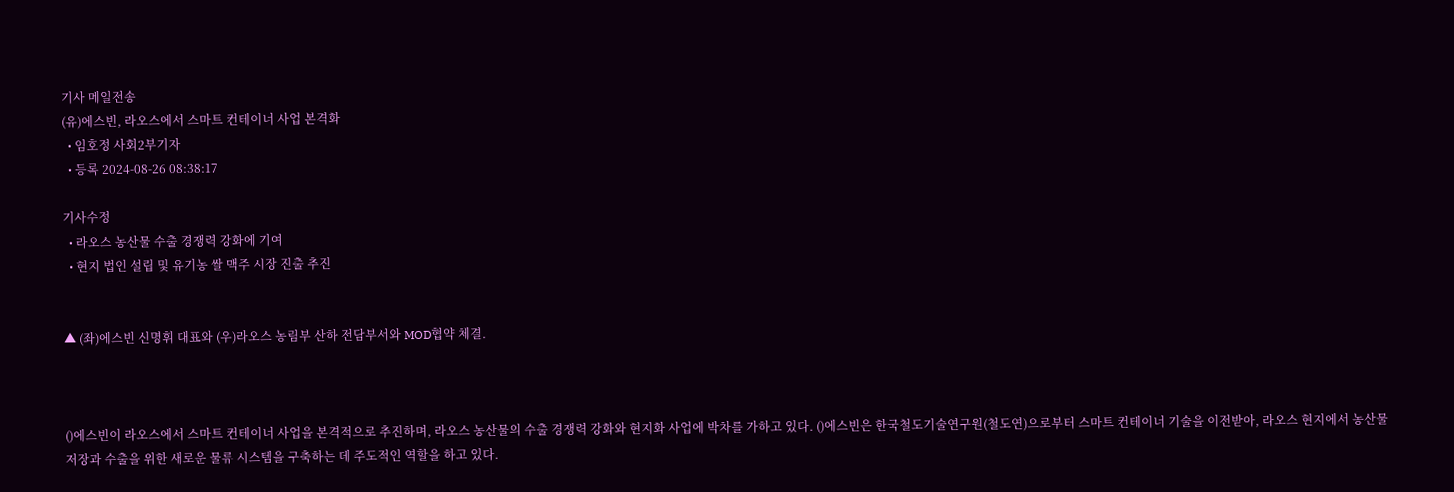기사 메일전송
(유)에스빈, 라오스에서 스마트 컨테이너 사업 본격화
  • 임호정 사회2부기자
  • 등록 2024-08-26 08:38:17

기사수정
  • 라오스 농산물 수출 경쟁력 강화에 기여
  • 현지 법인 설립 및 유기농 쌀 맥주 시장 진출 추진


▲ (좌)에스빈 신명휘 대표와 (우)라오스 농림부 산하 전담부서와 MOD협약 체결.



()에스빈이 라오스에서 스마트 컨테이너 사업을 본격적으로 추진하며, 라오스 농산물의 수출 경쟁력 강화와 현지화 사업에 박차를 가하고 있다. ()에스빈은 한국철도기술연구원(철도연)으로부터 스마트 컨테이너 기술을 이전받아, 라오스 현지에서 농산물 저장과 수출을 위한 새로운 물류 시스템을 구축하는 데 주도적인 역할을 하고 있다.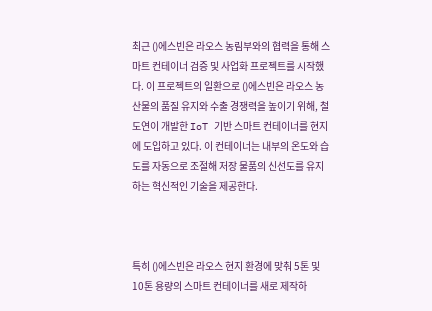최근 ()에스빈은 라오스 농림부와의 협력을 통해 스마트 컨테이너 검증 및 사업화 프로젝트를 시작했다. 이 프로젝트의 일환으로 ()에스빈은 라오스 농산물의 품질 유지와 수출 경쟁력을 높이기 위해, 철도연이 개발한 IoT 기반 스마트 컨테이너를 현지에 도입하고 있다. 이 컨테이너는 내부의 온도와 습도를 자동으로 조절해 저장 물품의 신선도를 유지하는 혁신적인 기술을 제공한다.



특히 ()에스빈은 라오스 현지 환경에 맞춰 5톤 및 10톤 용량의 스마트 컨테이너를 새로 제작하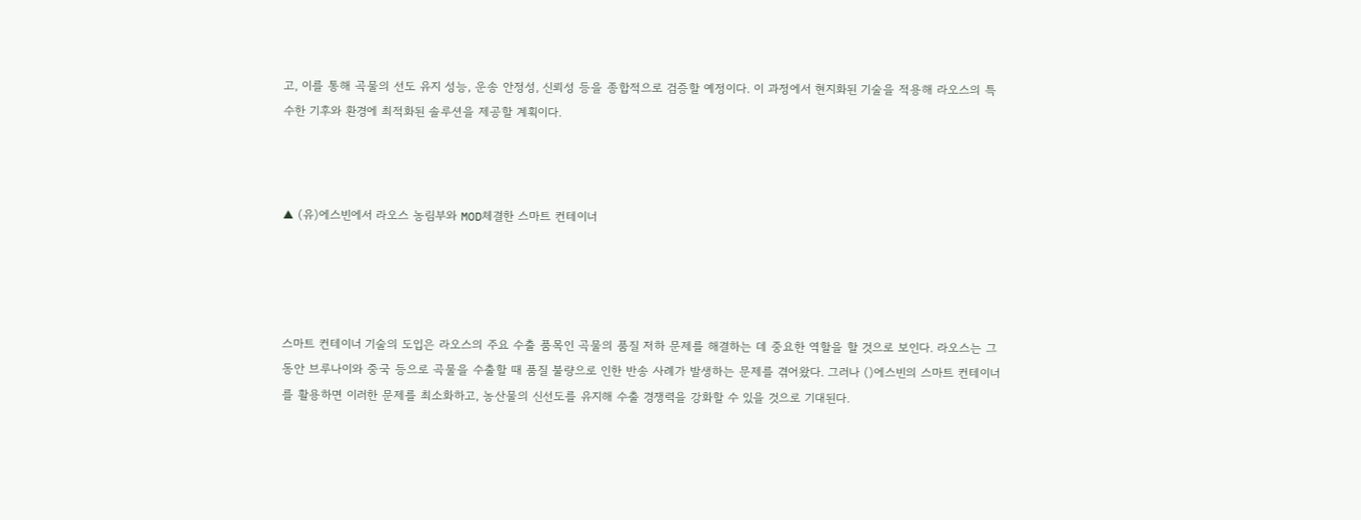고, 이를 통해 곡물의 선도 유지 성능, 운송 안정성, 신뢰성 등을 종합적으로 검증할 예정이다. 이 과정에서 현지화된 기술을 적용해 라오스의 특수한 기후와 환경에 최적화된 솔루션을 제공할 계획이다.



▲ (유)에스빈에서 라오스 농림부와 MOD체결한 스마트 컨테이너




스마트 컨테이너 기술의 도입은 라오스의 주요 수출 품목인 곡물의 품질 저하 문제를 해결하는 데 중요한 역할을 할 것으로 보인다. 라오스는 그동안 브루나이와 중국 등으로 곡물을 수출할 때 품질 불량으로 인한 반송 사례가 발생하는 문제를 겪어왔다. 그러나 ()에스빈의 스마트 컨테이너를 활용하면 이러한 문제를 최소화하고, 농산물의 신선도를 유지해 수출 경쟁력을 강화할 수 있을 것으로 기대된다.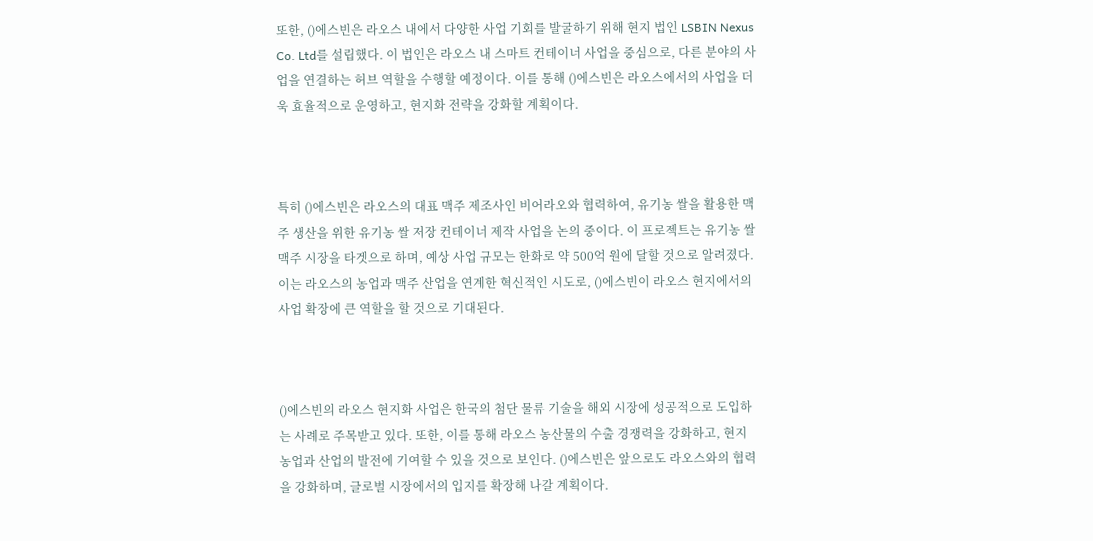또한, ()에스빈은 라오스 내에서 다양한 사업 기회를 발굴하기 위해 현지 법인 LSBIN Nexus Co. Ltd를 설립했다. 이 법인은 라오스 내 스마트 컨테이너 사업을 중심으로, 다른 분야의 사업을 연결하는 허브 역할을 수행할 예정이다. 이를 통해 ()에스빈은 라오스에서의 사업을 더욱 효율적으로 운영하고, 현지화 전략을 강화할 계획이다.



특히 ()에스빈은 라오스의 대표 맥주 제조사인 비어라오와 협력하여, 유기농 쌀을 활용한 맥주 생산을 위한 유기농 쌀 저장 컨테이너 제작 사업을 논의 중이다. 이 프로젝트는 유기농 쌀 맥주 시장을 타겟으로 하며, 예상 사업 규모는 한화로 약 500억 원에 달할 것으로 알려졌다. 이는 라오스의 농업과 맥주 산업을 연계한 혁신적인 시도로, ()에스빈이 라오스 현지에서의 사업 확장에 큰 역할을 할 것으로 기대된다.



()에스빈의 라오스 현지화 사업은 한국의 첨단 물류 기술을 해외 시장에 성공적으로 도입하는 사례로 주목받고 있다. 또한, 이를 통해 라오스 농산물의 수출 경쟁력을 강화하고, 현지 농업과 산업의 발전에 기여할 수 있을 것으로 보인다. ()에스빈은 앞으로도 라오스와의 협력을 강화하며, 글로벌 시장에서의 입지를 확장해 나갈 계획이다.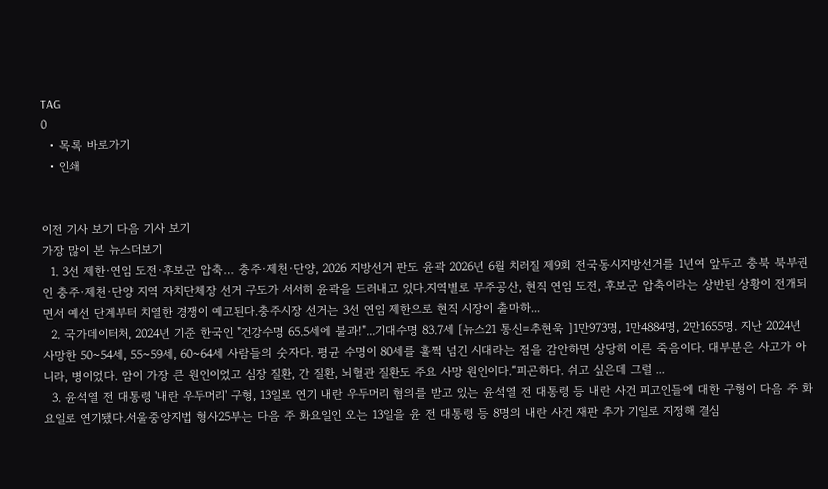TAG
0
  • 목록 바로가기
  • 인쇄


이전 기사 보기 다음 기사 보기
가장 많이 본 뉴스더보기
  1. 3선 제한·연임 도전·후보군 압축… 충주·제천·단양, 2026 지방선거 판도 윤곽 2026년 6월 치러질 제9회 전국동시지방선거를 1년여 앞두고 충북 북부권인 충주·제천·단양 지역 자치단체장 선거 구도가 서서히 윤곽을 드러내고 있다.지역별로 무주공산, 현직 연임 도전, 후보군 압축이라는 상반된 상황이 전개되면서 예선 단계부터 치열한 경쟁이 예고된다.충주시장 선거는 3선 연임 제한으로 현직 시장이 출마하...
  2. 국가데이터처, 2024년 기준 한국인 "건강수명 65.5세에 불과!"...기대수명 83.7세 [뉴스21 통신=추현욱 ]1만973명, 1만4884명, 2만1655명. 지난 2024년 사망한 50~54세, 55~59세, 60~64세 사람들의 숫자다. 평균 수명이 80세를 훌쩍 넘긴 시대라는 점을 감안하면 상당히 이른 죽음이다. 대부분은 사고가 아니라, 병이었다. 암이 가장 큰 원인이었고 심장 질환, 간 질환, 뇌혈관 질환도 주요 사망 원인이다.“피곤하다. 쉬고 싶은데 그럴 ...
  3. 윤석열 전 대통령 '내란 우두머리' 구형, 13일로 연기 내란 우두머리 혐의를 받고 있는 윤석열 전 대통령 등 내란 사건 피고인들에 대한 구형이 다음 주 화요일로 연기됐다.서울중앙지법 형사25부는 다음 주 화요일인 오는 13일을 윤 전 대통령 등 8명의 내란 사건 재판 추가 기일로 지정해 결심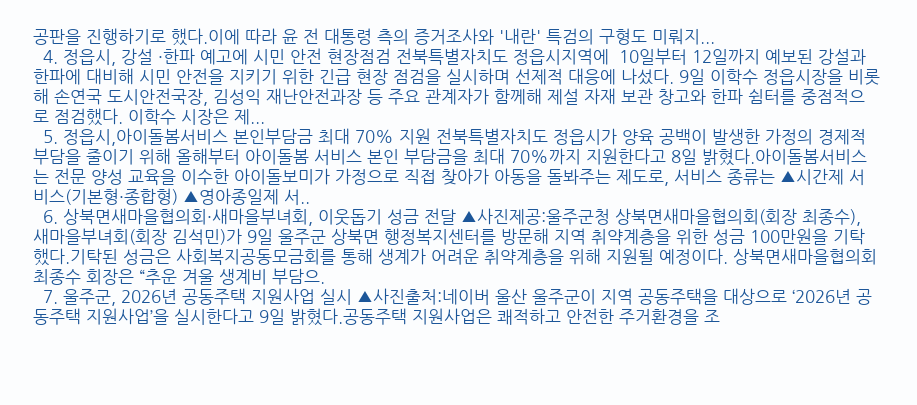공판을 진행하기로 했다.이에 따라 윤 전 대통령 측의 증거조사와 '내란' 특검의 구형도 미뤄지...
  4. 정읍시, 강설 ·한파 예고에 시민 안전 현장점검 전북특별자치도 정읍시지역에  10일부터 12일까지 예보된 강설과 한파에 대비해 시민 안전을 지키기 위한 긴급 현장 점검을 실시하며 선제적 대응에 나섰다. 9일 이학수 정읍시장을 비롯해 손연국 도시안전국장, 김성익 재난안전과장 등 주요 관계자가 함께해 제설 자재 보관 창고와 한파 쉼터를 중점적으로 점검했다. 이학수 시장은 제...
  5. 정읍시,아이돌봄서비스 본인부담금 최대 70% 지원 전북특별자치도 정읍시가 양육 공백이 발생한 가정의 경제적 부담을 줄이기 위해 올해부터 아이돌봄 서비스 본인 부담금을 최대 70%까지 지원한다고 8일 밝혔다.아이돌봄서비스는 전문 양성 교육을 이수한 아이돌보미가 가정으로 직접 찾아가 아동을 돌봐주는 제도로, 서비스 종류는 ▲시간제 서비스(기본형·종합형) ▲영아종일제 서..
  6. 상북면새마을협의회·새마을부녀회, 이웃돕기 성금 전달 ▲사진제공:울주군청 상북면새마을협의회(회장 최종수), 새마을부녀회(회장 김석민)가 9일 울주군 상북면 행정복지센터를 방문해 지역 취약계층을 위한 성금 100만원을 기탁했다.기탁된 성금은 사회복지공동모금회를 통해 생계가 어려운 취약계층을 위해 지원될 예정이다. 상북면새마을협의회 최종수 회장은 “추운 겨울 생계비 부담으.
  7. 울주군, 2026년 공동주택 지원사업 실시 ▲사진출처:네이버 울산 울주군이 지역 공동주택을 대상으로 ‘2026년 공동주택 지원사업’을 실시한다고 9일 밝혔다.공동주택 지원사업은 쾌적하고 안전한 주거환경을 조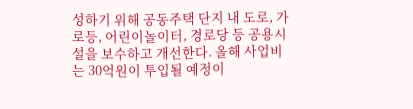성하기 위해 공동주택 단지 내 도로, 가로등, 어린이놀이터, 경로당 등 공용시설을 보수하고 개선한다. 올해 사업비는 30억원이 투입될 예정이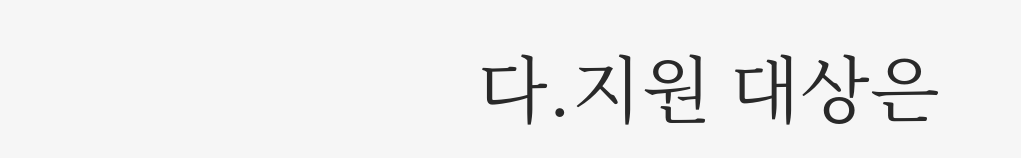다.지원 대상은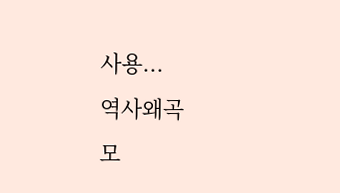사용...
역사왜곡
모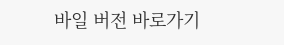바일 버전 바로가기